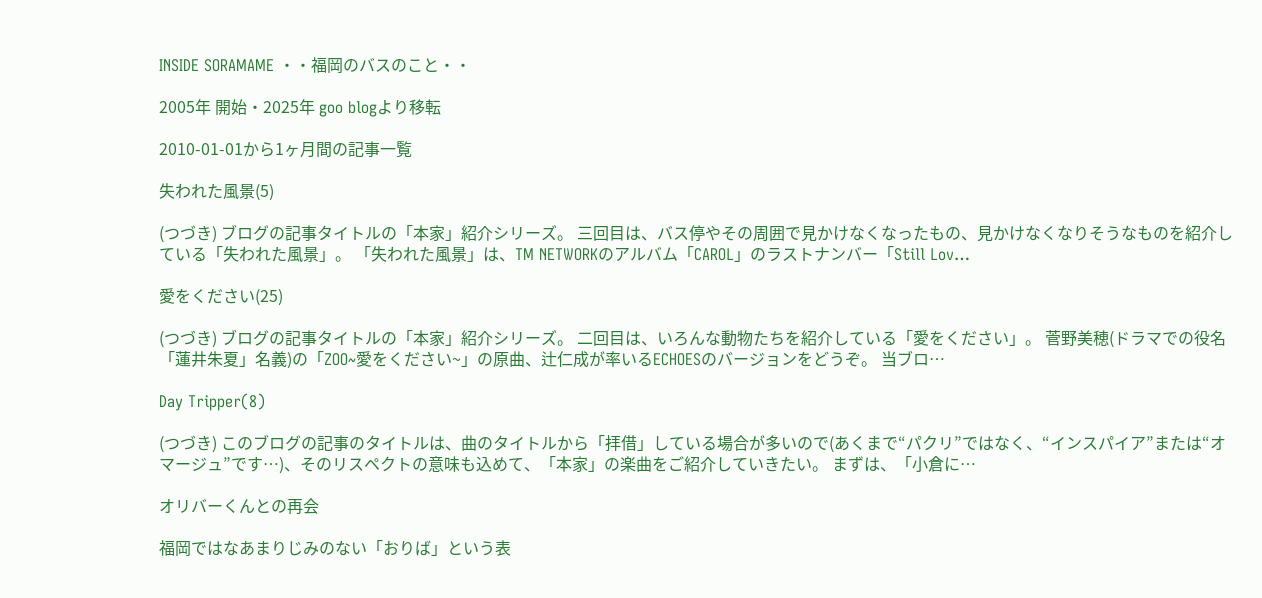INSIDE SORAMAME ・・福岡のバスのこと・・

2005年 開始・2025年 goo blogより移転

2010-01-01から1ヶ月間の記事一覧

失われた風景(5)

(つづき) ブログの記事タイトルの「本家」紹介シリーズ。 三回目は、バス停やその周囲で見かけなくなったもの、見かけなくなりそうなものを紹介している「失われた風景」。 「失われた風景」は、TM NETWORKのアルバム「CAROL」のラストナンバー「Still Lov…

愛をください(25)

(つづき) ブログの記事タイトルの「本家」紹介シリーズ。 二回目は、いろんな動物たちを紹介している「愛をください」。 菅野美穂(ドラマでの役名「蓮井朱夏」名義)の「ZOO~愛をください~」の原曲、辻仁成が率いるECHOESのバージョンをどうぞ。 当ブロ…

Day Tripper(8)

(つづき) このブログの記事のタイトルは、曲のタイトルから「拝借」している場合が多いので(あくまで“パクリ”ではなく、“インスパイア”または“オマージュ”です…)、そのリスペクトの意味も込めて、「本家」の楽曲をご紹介していきたい。 まずは、「小倉に…

オリバーくんとの再会

福岡ではなあまりじみのない「おりば」という表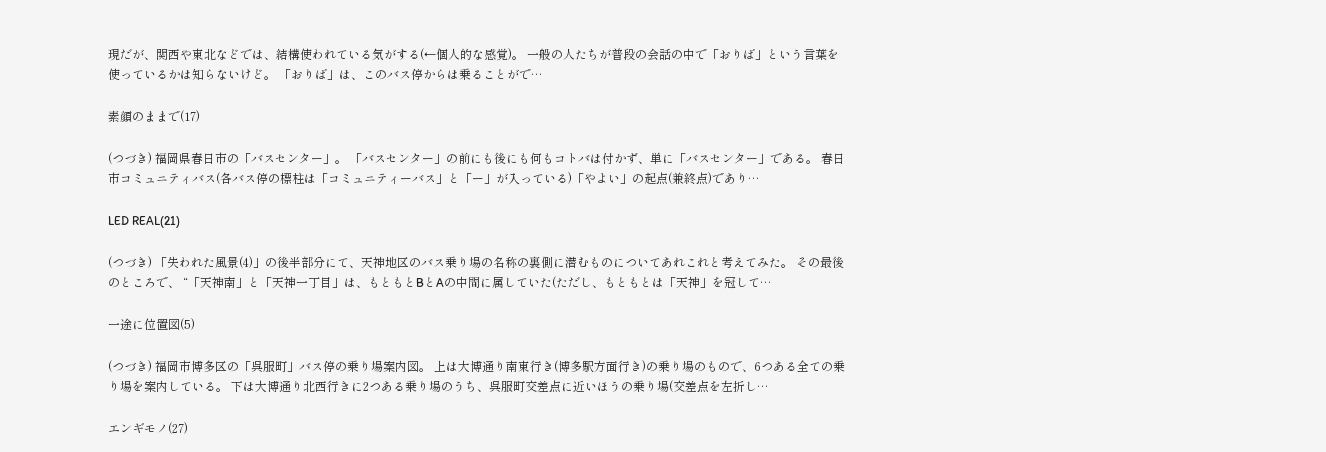現だが、関西や東北などでは、結構使われている気がする(←個人的な感覚)。 一般の人たちが普段の会話の中で「おりば」という言葉を使っているかは知らないけど。 「おりば」は、このバス停からは乗ることがで…

素顔のままで(17)

(つづき) 福岡県春日市の「バスセンター」。 「バスセンター」の前にも後にも何もコトバは付かず、単に「バスセンター」である。 春日市コミュニティバス(各バス停の標柱は「コミュニティーバス」と「ー」が入っている)「やよい」の起点(兼終点)であり…

LED REAL(21)

(つづき) 「失われた風景(4)」の後半部分にて、天神地区のバス乗り場の名称の裏側に潜むものについてあれこれと考えてみた。 その最後のところで、 “「天神南」と「天神一丁目」は、もともとBとAの中間に属していた(ただし、もともとは「天神」を冠して…

一途に位置図(5)

(つづき) 福岡市博多区の「呉服町」バス停の乗り場案内図。 上は大博通り南東行き(博多駅方面行き)の乗り場のもので、6つある全ての乗り場を案内している。 下は大博通り北西行きに2つある乗り場のうち、呉服町交差点に近いほうの乗り場(交差点を左折し…

エンギモノ(27)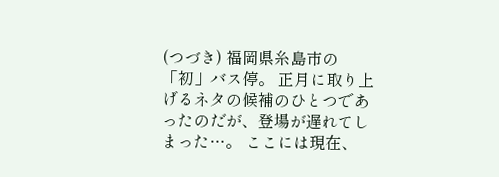(つづき) 福岡県糸島市の「初」バス停。 正月に取り上げるネタの候補のひとつであったのだが、登場が遅れてしまった…。 ここには現在、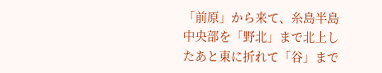「前原」から来て、糸島半島中央部を「野北」まで北上したあと東に折れて「谷」まで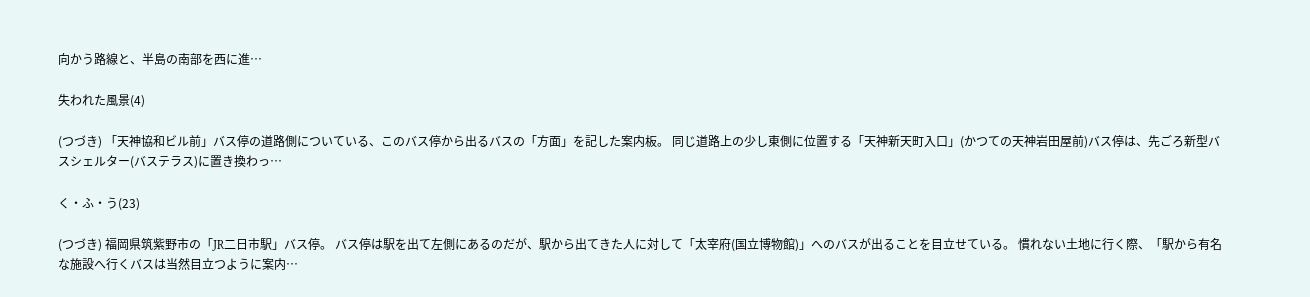向かう路線と、半島の南部を西に進…

失われた風景(4)

(つづき) 「天神協和ビル前」バス停の道路側についている、このバス停から出るバスの「方面」を記した案内板。 同じ道路上の少し東側に位置する「天神新天町入口」(かつての天神岩田屋前)バス停は、先ごろ新型バスシェルター(バステラス)に置き換わっ…

く・ふ・う(23)

(つづき) 福岡県筑紫野市の「JR二日市駅」バス停。 バス停は駅を出て左側にあるのだが、駅から出てきた人に対して「太宰府(国立博物館)」へのバスが出ることを目立せている。 慣れない土地に行く際、「駅から有名な施設へ行くバスは当然目立つように案内…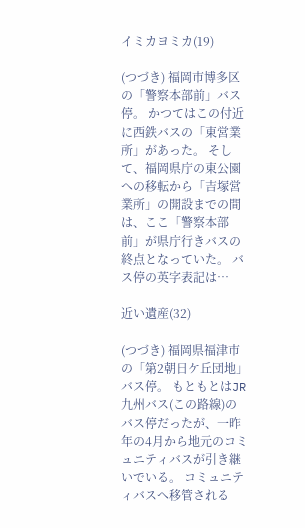イミカヨミカ(19)

(つづき) 福岡市博多区の「警察本部前」バス停。 かつてはこの付近に西鉄バスの「東営業所」があった。 そして、福岡県庁の東公園への移転から「吉塚営業所」の開設までの間は、ここ「警察本部前」が県庁行きバスの終点となっていた。 バス停の英字表記は…

近い遺産(32)

(つづき) 福岡県福津市の「第2朝日ケ丘団地」バス停。 もともとはJR九州バス(この路線)のバス停だったが、一昨年の4月から地元のコミュニティバスが引き継いでいる。 コミュニティバスへ移管される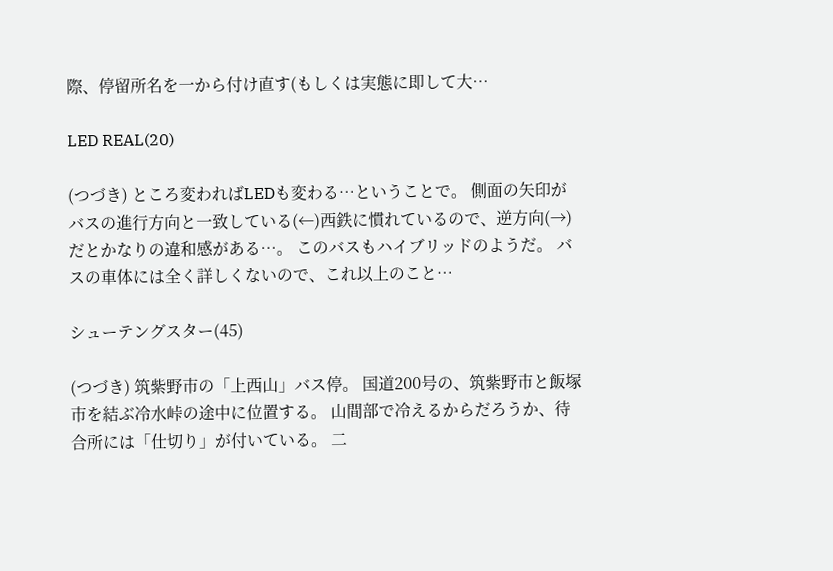際、停留所名を一から付け直す(もしくは実態に即して大…

LED REAL(20)

(つづき) ところ変わればLEDも変わる…ということで。 側面の矢印がバスの進行方向と一致している(←)西鉄に慣れているので、逆方向(→)だとかなりの違和感がある…。 このバスもハイブリッドのようだ。 バスの車体には全く詳しくないので、これ以上のこと…

シューテングスター(45)

(つづき) 筑紫野市の「上西山」バス停。 国道200号の、筑紫野市と飯塚市を結ぶ冷水峠の途中に位置する。 山間部で冷えるからだろうか、待合所には「仕切り」が付いている。 二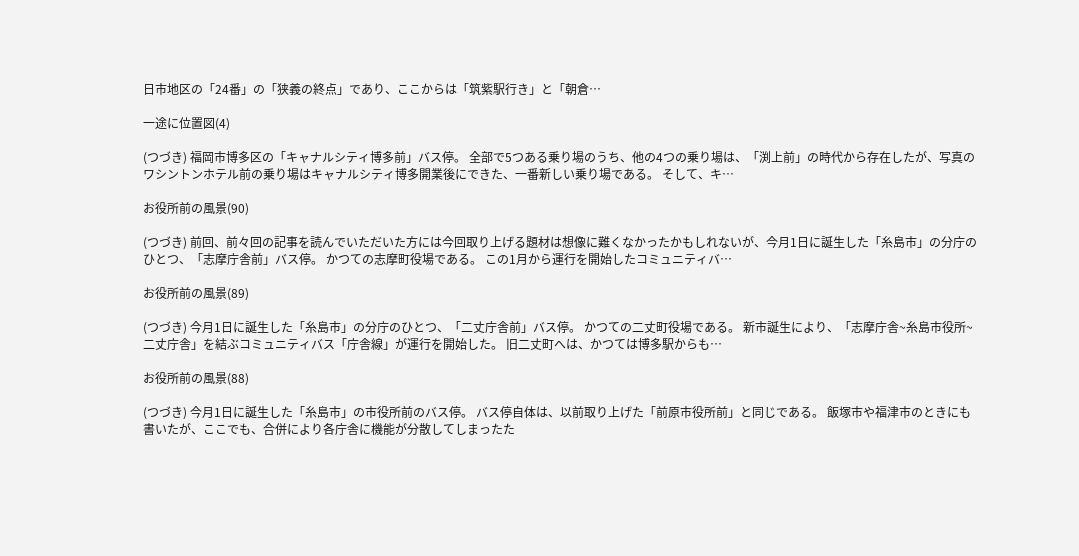日市地区の「24番」の「狭義の終点」であり、ここからは「筑紫駅行き」と「朝倉…

一途に位置図(4)

(つづき) 福岡市博多区の「キャナルシティ博多前」バス停。 全部で5つある乗り場のうち、他の4つの乗り場は、「渕上前」の時代から存在したが、写真のワシントンホテル前の乗り場はキャナルシティ博多開業後にできた、一番新しい乗り場である。 そして、キ…

お役所前の風景(90)

(つづき) 前回、前々回の記事を読んでいただいた方には今回取り上げる題材は想像に難くなかったかもしれないが、今月1日に誕生した「糸島市」の分庁のひとつ、「志摩庁舎前」バス停。 かつての志摩町役場である。 この1月から運行を開始したコミュニティバ…

お役所前の風景(89)

(つづき) 今月1日に誕生した「糸島市」の分庁のひとつ、「二丈庁舎前」バス停。 かつての二丈町役場である。 新市誕生により、「志摩庁舎~糸島市役所~二丈庁舎」を結ぶコミュニティバス「庁舎線」が運行を開始した。 旧二丈町へは、かつては博多駅からも…

お役所前の風景(88)

(つづき) 今月1日に誕生した「糸島市」の市役所前のバス停。 バス停自体は、以前取り上げた「前原市役所前」と同じである。 飯塚市や福津市のときにも書いたが、ここでも、合併により各庁舎に機能が分散してしまったた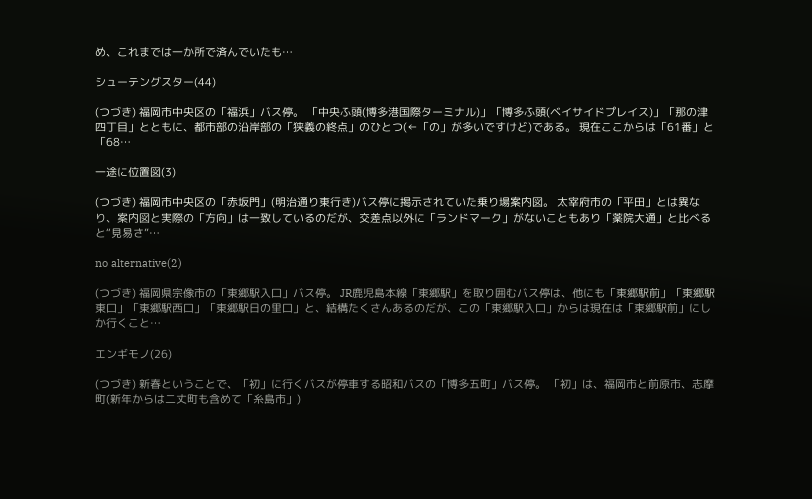め、これまでは一か所で済んでいたも…

シューテングスター(44)

(つづき) 福岡市中央区の「福浜」バス停。 「中央ふ頭(博多港国際ターミナル)」「博多ふ頭(ベイサイドプレイス)」「那の津四丁目」とともに、都市部の沿岸部の「狭義の終点」のひとつ(←「の」が多いですけど)である。 現在ここからは「61番」と「68…

一途に位置図(3)

(つづき) 福岡市中央区の「赤坂門」(明治通り東行き)バス停に掲示されていた乗り場案内図。 太宰府市の「平田」とは異なり、案内図と実際の「方向」は一致しているのだが、交差点以外に「ランドマーク」がないこともあり「薬院大通」と比べると“見易さ”…

no alternative(2)

(つづき) 福岡県宗像市の「東郷駅入口」バス停。 JR鹿児島本線「東郷駅」を取り囲むバス停は、他にも「東郷駅前」「東郷駅東口」「東郷駅西口」「東郷駅日の里口」と、結構たくさんあるのだが、この「東郷駅入口」からは現在は「東郷駅前」にしか行くこと…

エンギモノ(26)

(つづき) 新春ということで、「初」に行くバスが停車する昭和バスの「博多五町」バス停。 「初」は、福岡市と前原市、志摩町(新年からは二丈町も含めて「糸島市」)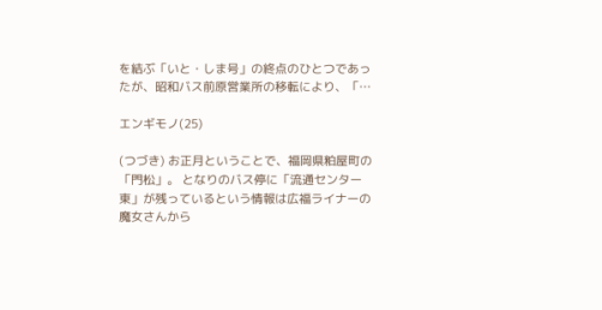を結ぶ「いと・しま号」の終点のひとつであったが、昭和バス前原営業所の移転により、「…

エンギモノ(25)

(つづき) お正月ということで、福岡県粕屋町の「門松」。 となりのバス停に「流通センター東」が残っているという情報は広福ライナーの魔女さんから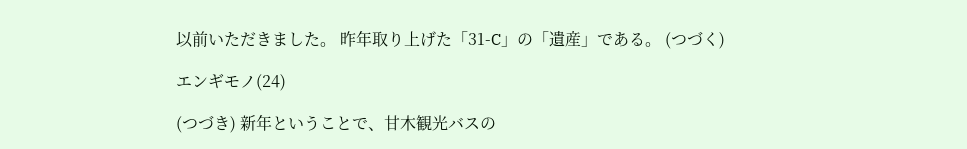以前いただきました。 昨年取り上げた「31-C」の「遺産」である。 (つづく)

エンギモノ(24)

(つづき) 新年ということで、甘木観光バスの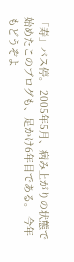「寿」バス停。 2005年5月、病み上がりの状態で始めたこのブログも、足かけ6年目である。 今年もどうぞよ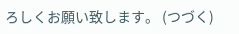ろしくお願い致します。 (つづく)